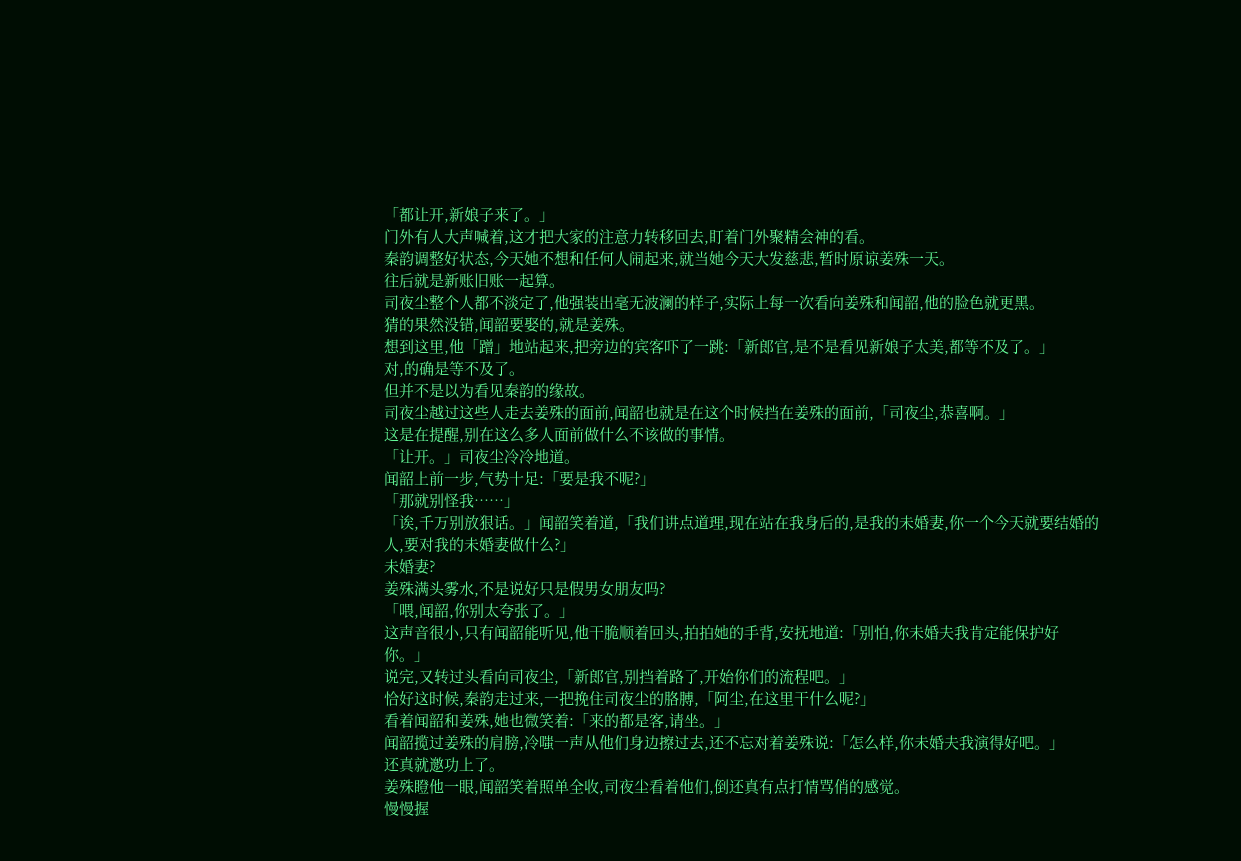「都让开,新娘子来了。」
门外有人大声喊着,这才把大家的注意力转移回去,盯着门外聚精会神的看。
秦韵调整好状态,今天她不想和任何人闹起来,就当她今天大发慈悲,暂时原谅姜殊一天。
往后就是新账旧账一起算。
司夜尘整个人都不淡定了,他强装出毫无波澜的样子,实际上每一次看向姜殊和闻韶,他的脸色就更黑。
猜的果然没错,闻韶要娶的,就是姜殊。
想到这里,他「蹭」地站起来,把旁边的宾客吓了一跳:「新郎官,是不是看见新娘子太美,都等不及了。」
对,的确是等不及了。
但并不是以为看见秦韵的缘故。
司夜尘越过这些人走去姜殊的面前,闻韶也就是在这个时候挡在姜殊的面前,「司夜尘,恭喜啊。」
这是在提醒,别在这么多人面前做什么不该做的事情。
「让开。」司夜尘冷冷地道。
闻韶上前一步,气势十足:「要是我不呢?」
「那就别怪我……」
「诶,千万别放狠话。」闻韶笑着道,「我们讲点道理,现在站在我身后的,是我的未婚妻,你一个今天就要结婚的人,要对我的未婚妻做什么?」
未婚妻?
姜殊满头雾水,不是说好只是假男女朋友吗?
「喂,闻韶,你别太夸张了。」
这声音很小,只有闻韶能听见,他干脆顺着回头,拍拍她的手背,安抚地道:「别怕,你未婚夫我肯定能保护好你。」
说完,又转过头看向司夜尘,「新郎官,别挡着路了,开始你们的流程吧。」
恰好这时候,秦韵走过来,一把挽住司夜尘的胳膊,「阿尘,在这里干什么呢?」
看着闻韶和姜殊,她也微笑着:「来的都是客,请坐。」
闻韶揽过姜殊的肩膀,冷嗤一声从他们身边擦过去,还不忘对着姜殊说:「怎么样,你未婚夫我演得好吧。」
还真就邀功上了。
姜殊瞪他一眼,闻韶笑着照单全收,司夜尘看着他们,倒还真有点打情骂俏的感觉。
慢慢握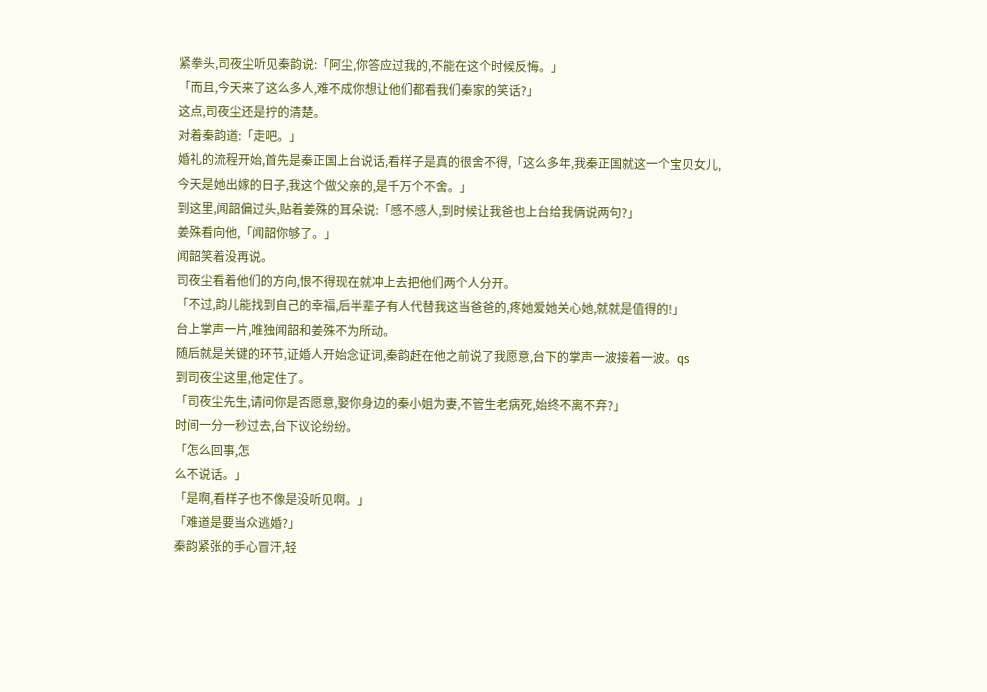紧拳头,司夜尘听见秦韵说:「阿尘,你答应过我的,不能在这个时候反悔。」
「而且,今天来了这么多人,难不成你想让他们都看我们秦家的笑话?」
这点,司夜尘还是拧的清楚。
对着秦韵道:「走吧。」
婚礼的流程开始,首先是秦正国上台说话,看样子是真的很舍不得,「这么多年,我秦正国就这一个宝贝女儿,今天是她出嫁的日子,我这个做父亲的,是千万个不舍。」
到这里,闻韶偏过头,贴着姜殊的耳朵说:「感不感人,到时候让我爸也上台给我俩说两句?」
姜殊看向他,「闻韶你够了。」
闻韶笑着没再说。
司夜尘看着他们的方向,恨不得现在就冲上去把他们两个人分开。
「不过,韵儿能找到自己的幸福,后半辈子有人代替我这当爸爸的,疼她爱她关心她,就就是值得的!」
台上掌声一片,唯独闻韶和姜殊不为所动。
随后就是关键的环节,证婚人开始念证词,秦韵赶在他之前说了我愿意,台下的掌声一波接着一波。qs
到司夜尘这里,他定住了。
「司夜尘先生,请问你是否愿意,娶你身边的秦小姐为妻,不管生老病死,始终不离不弃?」
时间一分一秒过去,台下议论纷纷。
「怎么回事,怎
么不说话。」
「是啊,看样子也不像是没听见啊。」
「难道是要当众逃婚?」
秦韵紧张的手心冒汗,轻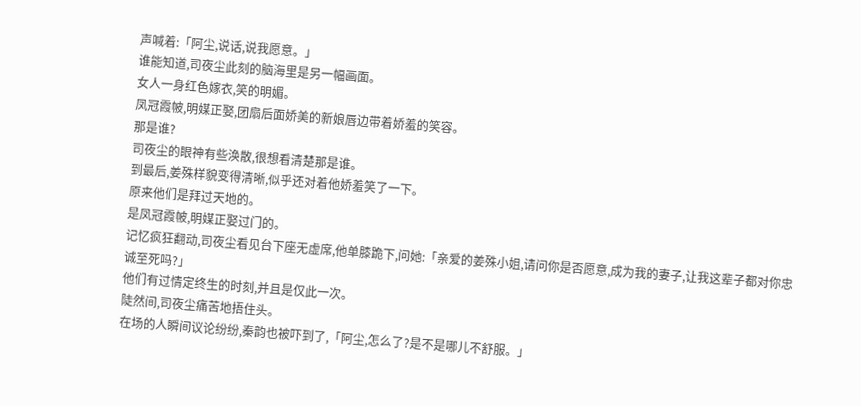声喊着:「阿尘,说话,说我愿意。」
谁能知道,司夜尘此刻的脑海里是另一幅画面。
女人一身红色嫁衣,笑的明媚。
凤冠霞帔,明媒正娶,团扇后面娇美的新娘唇边带着娇羞的笑容。
那是谁?
司夜尘的眼神有些涣散,很想看清楚那是谁。
到最后,姜殊样貌变得清晰,似乎还对着他娇羞笑了一下。
原来他们是拜过天地的。
是凤冠霞帔,明媒正娶过门的。
记忆疯狂翻动,司夜尘看见台下座无虚席,他单膝跪下,问她:「亲爱的姜殊小姐,请问你是否愿意,成为我的妻子,让我这辈子都对你忠诚至死吗?」
他们有过情定终生的时刻,并且是仅此一次。
陡然间,司夜尘痛苦地捂住头。
在场的人瞬间议论纷纷,秦韵也被吓到了,「阿尘,怎么了?是不是哪儿不舒服。」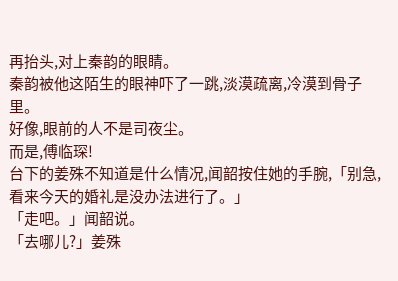再抬头,对上秦韵的眼睛。
秦韵被他这陌生的眼神吓了一跳,淡漠疏离,冷漠到骨子里。
好像,眼前的人不是司夜尘。
而是,傅临琛!
台下的姜殊不知道是什么情况,闻韶按住她的手腕,「别急,看来今天的婚礼是没办法进行了。」
「走吧。」闻韶说。
「去哪儿?」姜殊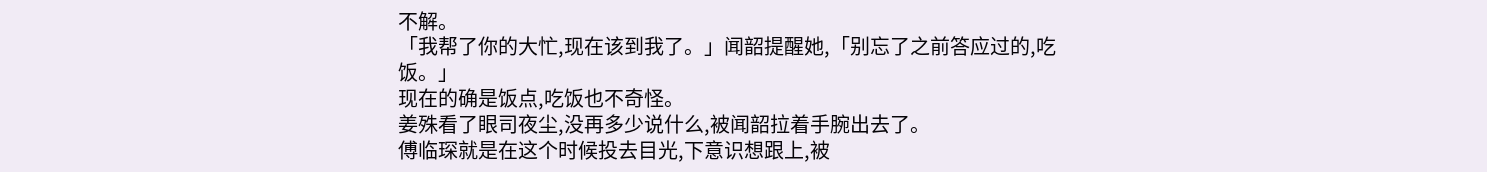不解。
「我帮了你的大忙,现在该到我了。」闻韶提醒她,「别忘了之前答应过的,吃饭。」
现在的确是饭点,吃饭也不奇怪。
姜殊看了眼司夜尘,没再多少说什么,被闻韶拉着手腕出去了。
傅临琛就是在这个时候投去目光,下意识想跟上,被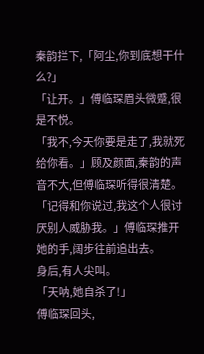秦韵拦下,「阿尘,你到底想干什么?」
「让开。」傅临琛眉头微蹙,很是不悦。
「我不,今天你要是走了,我就死给你看。」顾及颜面,秦韵的声音不大,但傅临琛听得很清楚。
「记得和你说过,我这个人很讨厌别人威胁我。」傅临琛推开她的手,阔步往前追出去。
身后,有人尖叫。
「天呐,她自杀了!」
傅临琛回头,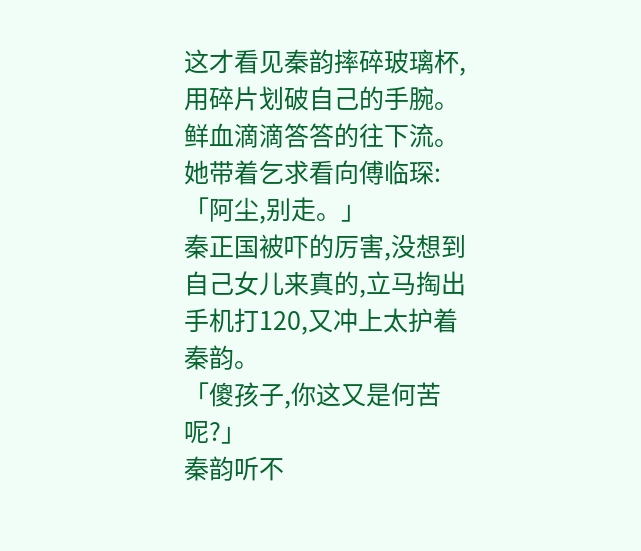这才看见秦韵摔碎玻璃杯,用碎片划破自己的手腕。
鲜血滴滴答答的往下流。
她带着乞求看向傅临琛:「阿尘,别走。」
秦正国被吓的厉害,没想到自己女儿来真的,立马掏出手机打120,又冲上太护着秦韵。
「傻孩子,你这又是何苦呢?」
秦韵听不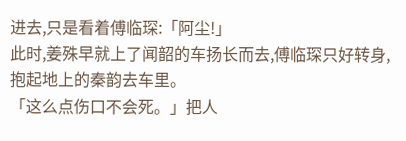进去,只是看着傅临琛:「阿尘!」
此时,姜殊早就上了闻韶的车扬长而去,傅临琛只好转身,抱起地上的秦韵去车里。
「这么点伤口不会死。」把人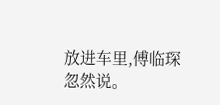放进车里,傅临琛忽然说。